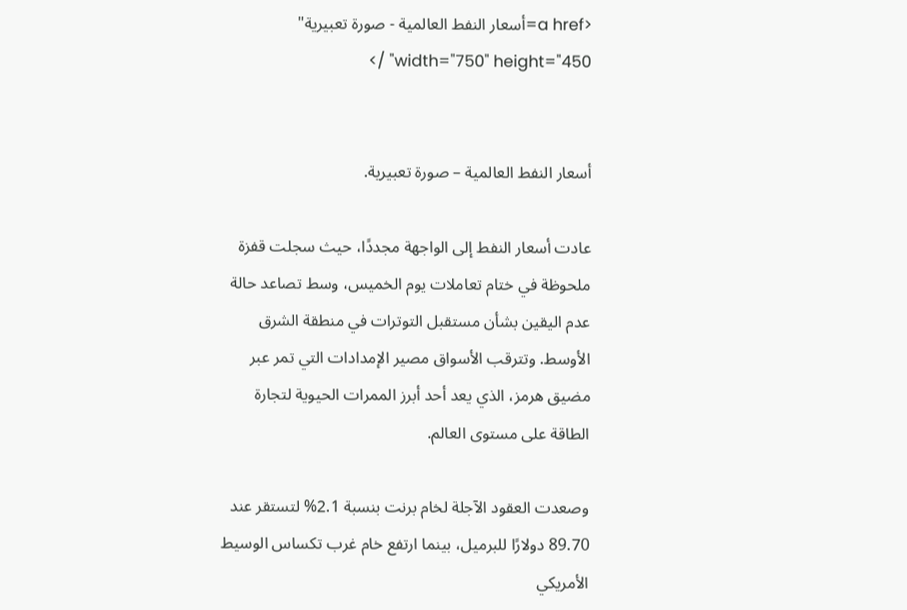<a href=أسعار النفط العالمية - صورة تعبيرية" width="750" height="450" />


أسعار النفط العالمية – صورة تعبيرية.

عادت أسعار النفط إلى الواجهة مجددًا، حيث سجلت قفزة ملحوظة في ختام تعاملات يوم الخميس، وسط تصاعد حالة عدم اليقين بشأن مستقبل التوترات في منطقة الشرق الأوسط. وتترقب الأسواق مصير الإمدادات التي تمر عبر مضيق هرمز، الذي يعد أحد أبرز الممرات الحيوية لتجارة الطاقة على مستوى العالم.

وصعدت العقود الآجلة لخام برنت بنسبة 2.1% لتستقر عند 89.70 دولارًا للبرميل، بينما ارتفع خام غرب تكساس الوسيط الأمريكي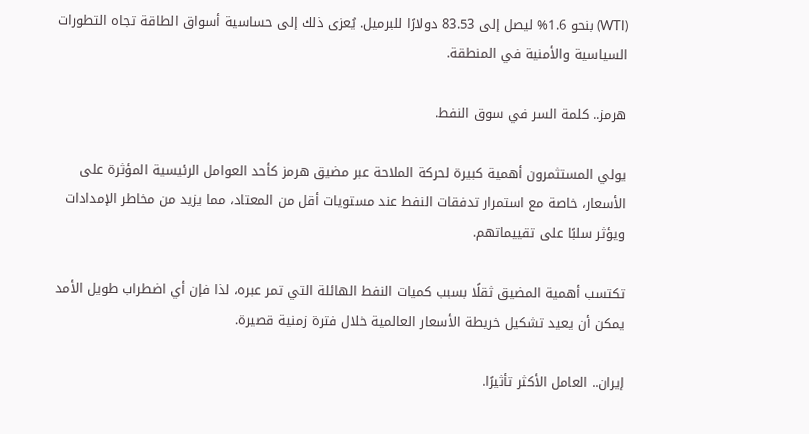(WTI) بنحو 1.6% ليصل إلى 83.53 دولارًا للبرميل. يُعزى ذلك إلى حساسية أسواق الطاقة تجاه التطورات السياسية والأمنية في المنطقة.

هرمز.. كلمة السر في سوق النفط.

يولي المستثمرون أهمية كبيرة لحركة الملاحة عبر مضيق هرمز كأحد العوامل الرئيسية المؤثرة على الأسعار، خاصة مع استمرار تدفقات النفط عند مستويات أقل من المعتاد، مما يزيد من مخاطر الإمدادات ويؤثر سلبًا على تقييماتهم.

تكتسب أهمية المضيق ثقلًا بسبب كميات النفط الهائلة التي تمر عبره، لذا فإن أي اضطراب طويل الأمد يمكن أن يعيد تشكيل خريطة الأسعار العالمية خلال فترة زمنية قصيرة.

إيران.. العامل الأكثر تأثيرًا.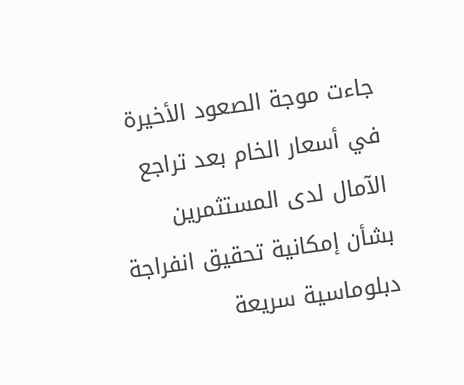جاءت موجة الصعود الأخيرة في أسعار الخام بعد تراجع الآمال لدى المستثمرين بشأن إمكانية تحقيق انفراجة دبلوماسية سريعة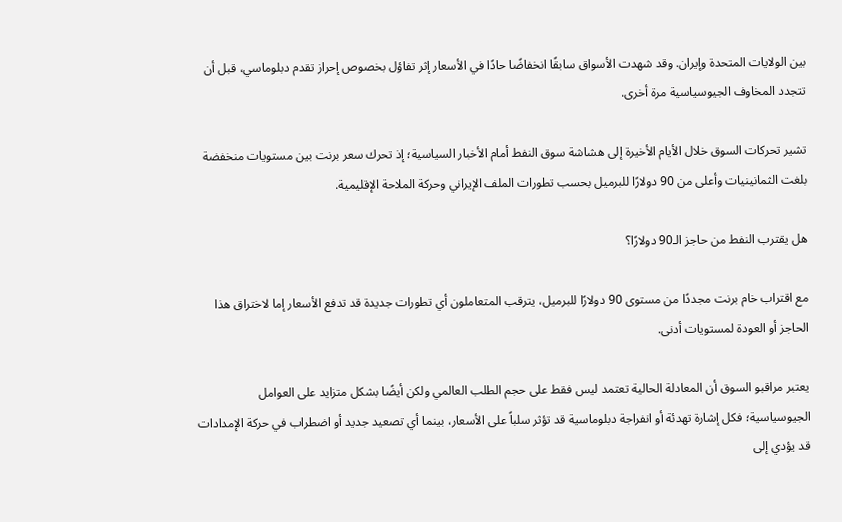بين الولايات المتحدة وإيران. وقد شهدت الأسواق سابقًا انخفاضًا حادًا في الأسعار إثر تفاؤل بخصوص إحراز تقدم دبلوماسي، قبل أن تتجدد المخاوف الجيوسياسية مرة أخرى.

تشير تحركات السوق خلال الأيام الأخيرة إلى هشاشة سوق النفط أمام الأخبار السياسية؛ إذ تحرك سعر برنت بين مستويات منخفضة بلغت الثمانينيات وأعلى من 90 دولارًا للبرميل بحسب تطورات الملف الإيراني وحركة الملاحة الإقليمية.

هل يقترب النفط من حاجز الـ90 دولارًا؟

مع اقتراب خام برنت مجددًا من مستوى 90 دولارًا للبرميل، يترقب المتعاملون أي تطورات جديدة قد تدفع الأسعار إما لاختراق هذا الحاجز أو العودة لمستويات أدنى.

يعتبر مراقبو السوق أن المعادلة الحالية تعتمد ليس فقط على حجم الطلب العالمي ولكن أيضًا بشكل متزايد على العوامل الجيوسياسية؛ فكل إشارة تهدئة أو انفراجة دبلوماسية قد تؤثر سلباً على الأسعار، بينما أي تصعيد جديد أو اضطراب في حركة الإمدادات قد يؤدي إلى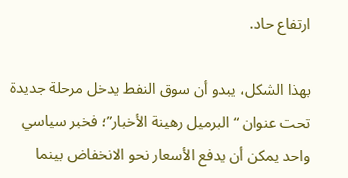ارتفاع حاد.

بهذا الشكل، يبدو أن سوق النفط يدخل مرحلة جديدة تحت عنوان “البرميل رهينة الأخبار”؛ فخبر سياسي واحد يمكن أن يدفع الأسعار نحو الانخفاض بينما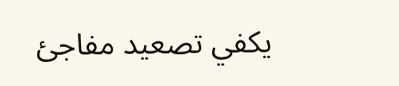يكفي تصعيد مفاجئ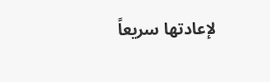لإعادتها سريعاً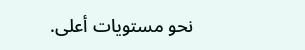نحو مستويات أعلى.